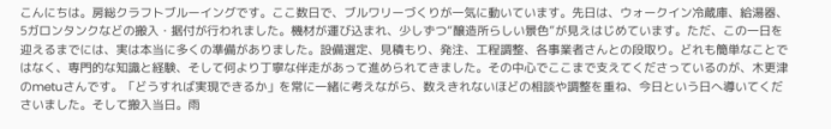こんにちは。房総クラフトブルーイングです。ここ数日で、ブルワリーづくりが一気に動いています。先日は、ウォークイン冷蔵庫、給湯器、5ガロンタンクなどの搬入・据付が行われました。機材が運び込まれ、少しずつ“醸造所らしい景色”が見えはじめています。ただ、この一日を迎えるまでには、実は本当に多くの準備がありました。設備選定、見積もり、発注、工程調整、各事業者さんとの段取り。どれも簡単なことではなく、専門的な知識と経験、そして何より丁寧な伴走があって進められてきました。その中心でここまで支えてくださっているのが、木更津のmetuさんです。「どうすれば実現できるか」を常に一緒に考えながら、数えきれないほどの相談や調整を重ね、今日という日へ導いてくださいました。そして搬入当日。雨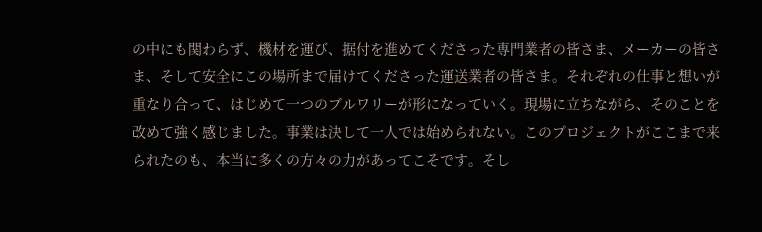の中にも関わらず、機材を運び、据付を進めてくださった専門業者の皆さま、メーカーの皆さま、そして安全にこの場所まで届けてくださった運送業者の皆さま。それぞれの仕事と想いが重なり合って、はじめて一つのブルワリーが形になっていく。現場に立ちながら、そのことを改めて強く感じました。事業は決して一人では始められない。このプロジェクトがここまで来られたのも、本当に多くの方々の力があってこそです。そし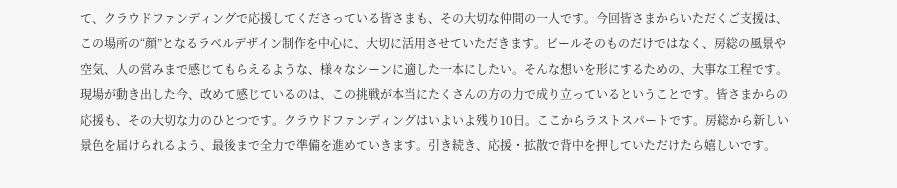て、クラウドファンディングで応援してくださっている皆さまも、その大切な仲間の一人です。今回皆さまからいただくご支援は、この場所の“顔”となるラベルデザイン制作を中心に、大切に活用させていただきます。ビールそのものだけではなく、房総の風景や空気、人の営みまで感じてもらえるような、様々なシーンに適した一本にしたい。そんな想いを形にするための、大事な工程です。現場が動き出した今、改めて感じているのは、この挑戦が本当にたくさんの方の力で成り立っているということです。皆さまからの応援も、その大切な力のひとつです。クラウドファンディングはいよいよ残り10日。ここからラストスパートです。房総から新しい景色を届けられるよう、最後まで全力で準備を進めていきます。引き続き、応援・拡散で背中を押していただけたら嬉しいです。